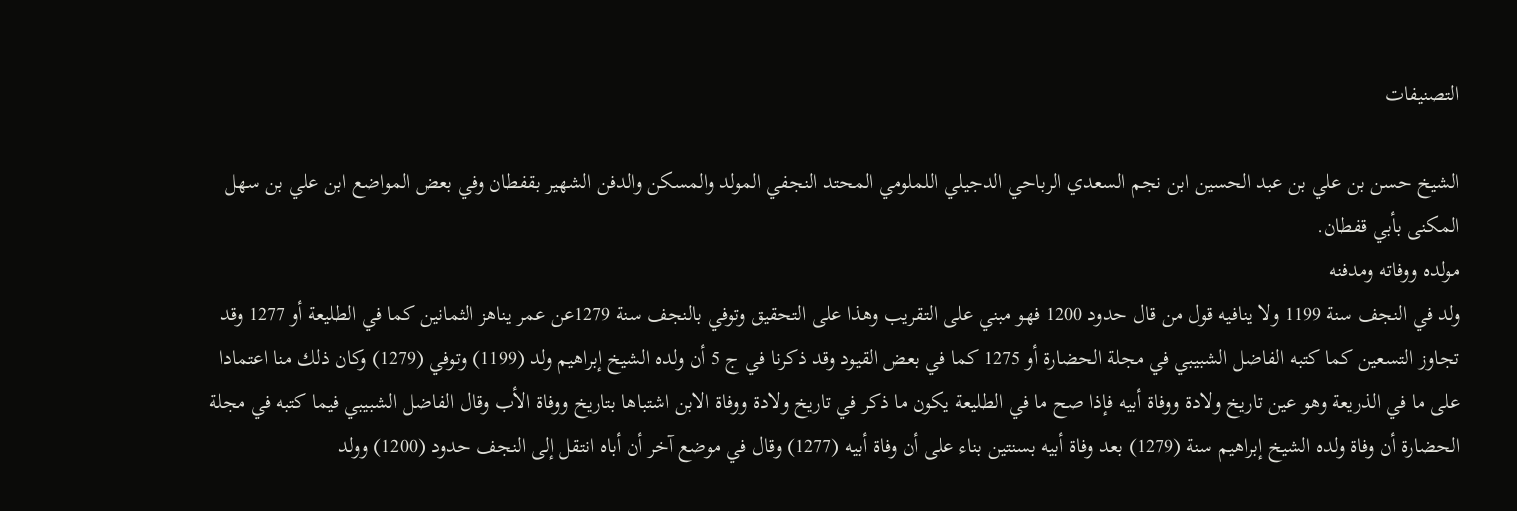التصنيفات

الشيخ حسن بن علي بن عبد الحسين ابن نجم السعدي الرباحي الدجيلي اللملومي المحتد النجفي المولد والمسكن والدفن الشهير بقفطان وفي بعض المواضع ابن علي بن سهل المكنى بأبي قفطان.
مولده ووفاته ومدفنه
ولد في النجف سنة 1199 ولا ينافيه قول من قال حدود 1200 فهو مبني على التقريب وهذا على التحقيق وتوفي بالنجف سنة 1279عن عمر يناهز الثمانين كما في الطليعة أو 1277 وقد تجاوز التسعين كما كتبه الفاضل الشبيبي في مجلة الحضارة أو 1275 كما في بعض القيود وقد ذكرنا في ج 5 أن ولده الشيخ إبراهيم ولد (1199) وتوفي (1279) وكان ذلك منا اعتمادا على ما في الذريعة وهو عين تاريخ ولادة ووفاة أبيه فإذا صح ما في الطليعة يكون ما ذكر في تاريخ ولادة ووفاة الابن اشتباها بتاريخ ووفاة الأب وقال الفاضل الشبيبي فيما كتبه في مجلة الحضارة أن وفاة ولده الشيخ إبراهيم سنة (1279) بعد وفاة أبيه بسنتين بناء على أن وفاة أبيه (1277) وقال في موضع آخر أن أباه انتقل إلى النجف حدود (1200) وولد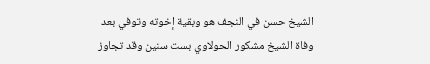الشيخ حسن في النجف هو وبقية إخوته وتوفي بعد وفاة الشيخ مشكور الحولاوي بست سنين وقد تجاوز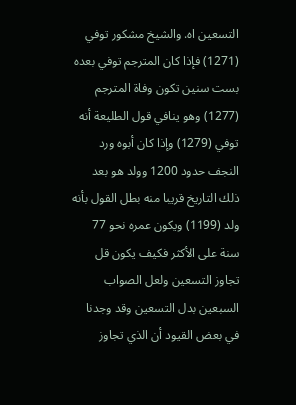التسعين اه. والشيخ مشكور توفي (1271) فإذا كان المترجم توفي بعده بست سنين تكون وفاة المترجم (1277) وهو ينافي قول الطليعة أنه توفي (1279) وإذا كان أبوه ورد النجف حدود 1200 وولد هو بعد ذلك التاريخ قريبا منه بطل القول بأنه ولد (1199) ويكون عمره نحو 77 سنة على الأكثر فكيف يكون قل تجاوز التسعين ولعل الصواب السبعين بدل التسعين وقد وجدنا في بعض القيود أن الذي تجاوز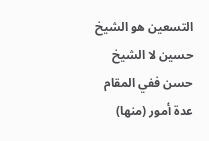التسعين هو الشيخ حسين لا الشيخ حسن ففي المقام عدة أمور (منها)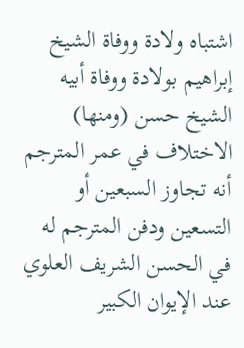اشتباه ولادة ووفاة الشيخ إبراهيم بولادة ووفاة أبيه الشيخ حسن (ومنها) الاختلاف في عمر المترجم أنه تجاوز السبعين أو التسعين ودفن المترجم له في الحسن الشريف العلوي عند الإيوان الكبير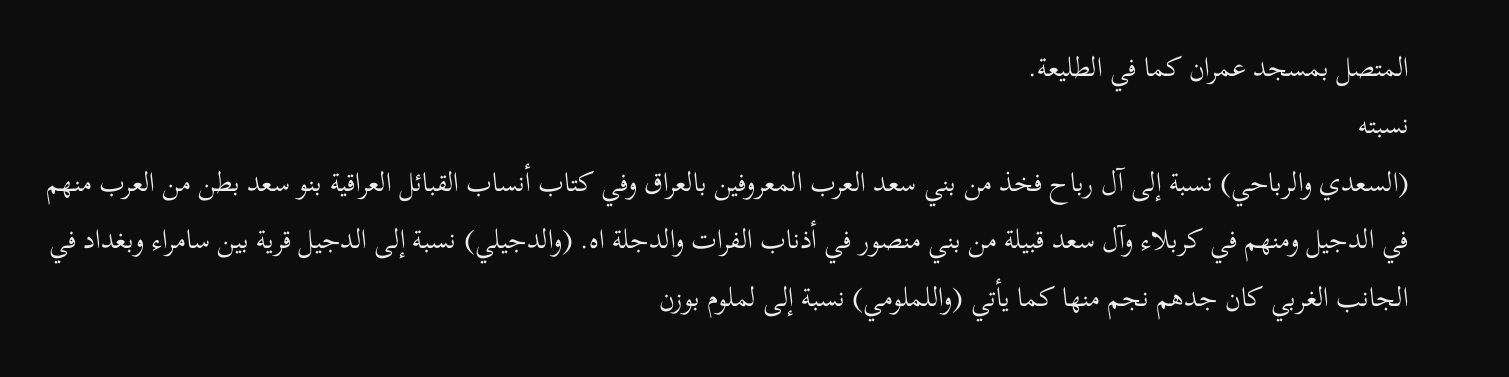المتصل بمسجد عمران كما في الطليعة.
نسبته
(السعدي والرباحي) نسبة إلى آل رباح فخذ من بني سعد العرب المعروفين بالعراق وفي كتاب أنساب القبائل العراقية بنو سعد بطن من العرب منهم في الدجيل ومنهم في كربلاء وآل سعد قبيلة من بني منصور في أذناب الفرات والدجلة اه. (والدجيلي) نسبة إلى الدجيل قرية بين سامراء وبغداد في الجانب الغربي كان جدهم نجم منها كما يأتي (واللملومي) نسبة إلى لملوم بوزن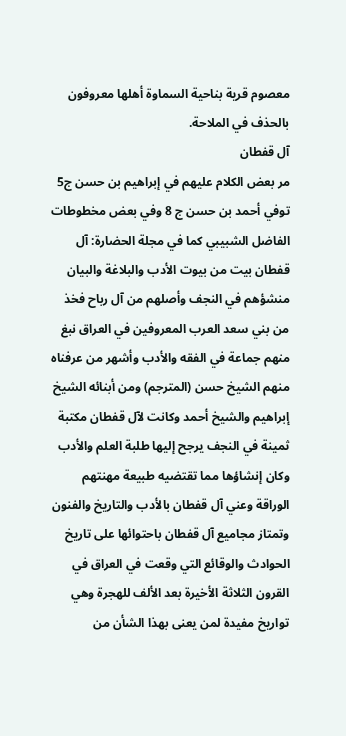معصوم قرية بناحية السماوة أهلها معروفون بالحذف في الملاحة.
آل قفطان
مر بعض الكلام عليهم في إبراهيم بن حسن ج5 توفي أحمد بن حسن ج 8 وفي بعض مخطوطات الفاضل الشبيبي كما في مجلة الحضارة: آل قفطان بيت من بيوت الأدب والبلاغة والبيان منشؤهم في النجف وأصلهم من آل رباح فخذ من بني سعد العرب المعروفين في العراق نبغ منهم جماعة في الفقه والأدب وأشهر من عرفناه منهم الشيخ حسن (المترجم) ومن أبنائه الشيخ إبراهيم والشيخ أحمد وكانت لآل قفطان مكتبة ثمينة في النجف يرجح إليها طلبة العلم والأدب وكان إنشاؤها مما تقتضيه طبيعة مهنتهم الوراقة وعني آل قفطان بالأدب والتاريخ والفنون وتمتاز مجاميع آل قفطان باحتوائها على تاريخ الحوادث والوقائع التي وقعت في العراق في القرون الثلاثة الأخيرة بعد الألف للهجرة وهي تواريخ مفيدة لمن يعنى بهذا الشأن من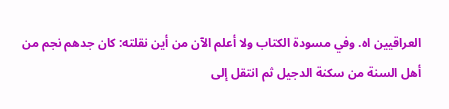العراقيين اه. وفي مسودة الكتاب ولا أعلم الآن من أين نقلته: كان جدهم نجم من أهل السنة من سكنة الدجيل ثم انتقل إلى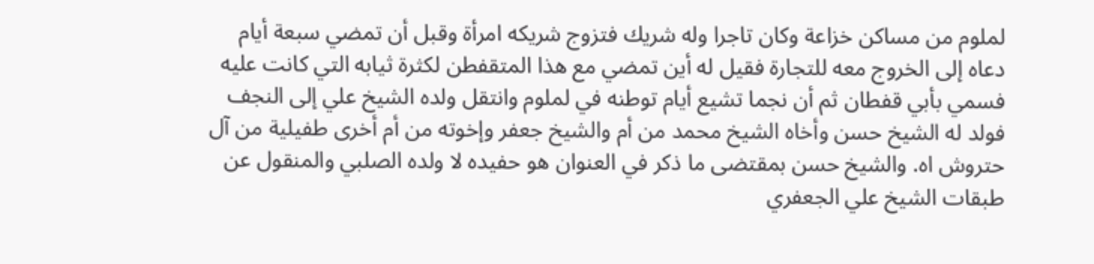لملوم من مساكن خزاعة وكان تاجرا وله شريك فتزوج شريكه امرأة وقبل أن تمضي سبعة أيام دعاه إلى الخروج معه للتجارة فقيل له أين تمضي مع هذا المتقفطن لكثرة ثيابه التي كانت عليه فسمي بأبي قفطان ثم أن نجما تشيع أيام توطنه في لملوم وانتقل ولده الشيخ علي إلى النجف فولد له الشيخ حسن وأخاه الشيخ محمد من أم والشيخ جعفر وإخوته من أم أخرى طفيلية من آل حتروش اه. والشيخ حسن بمقتضى ما ذكر في العنوان هو حفيده لا ولده الصلبي والمنقول عن طبقات الشيخ علي الجعفري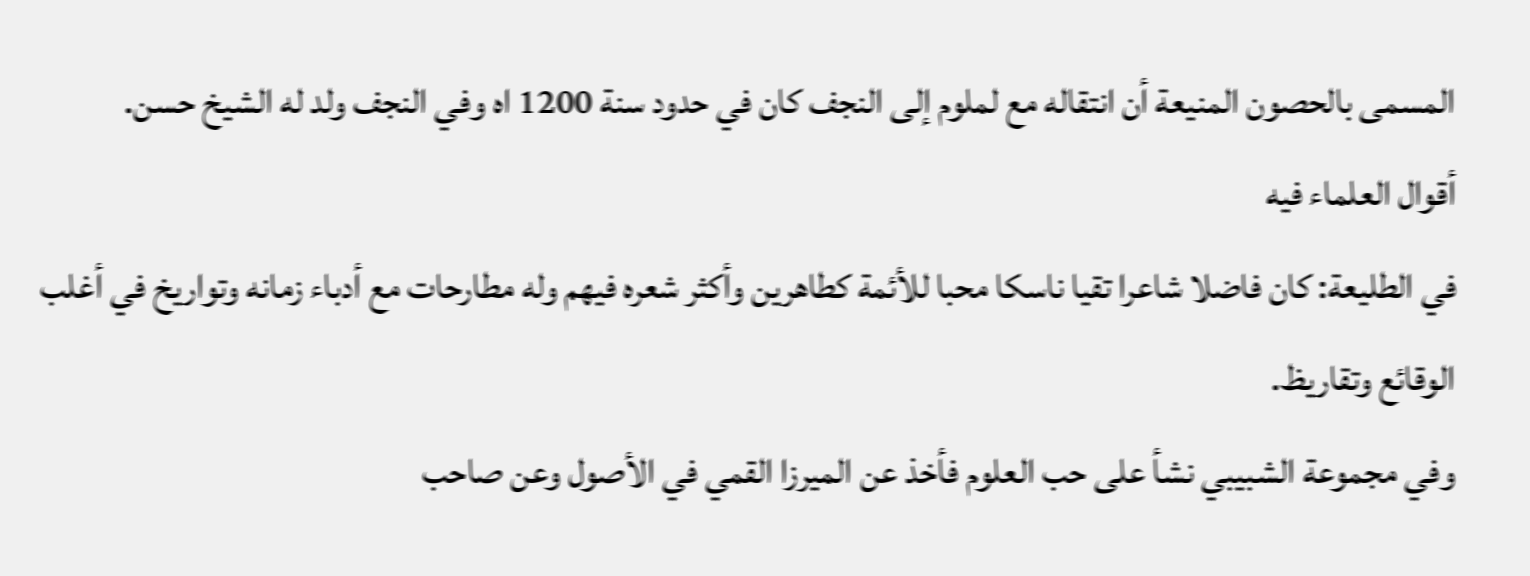المسمى بالحصون المنيعة أن انتقاله مع لملوم إلى النجف كان في حدود سنة 1200 اه وفي النجف ولد له الشيخ حسن.
أقوال العلماء فيه
في الطليعة: كان فاضلا شاعرا تقيا ناسكا محبا للأئمة كطاهرين وأكثر شعره فيهم وله مطارحات مع أدباء زمانه وتواريخ في أغلب الوقائع وتقاريظ.
وفي مجموعة الشبيبي نشأ على حب العلوم فأخذ عن الميرزا القمي في الأصول وعن صاحب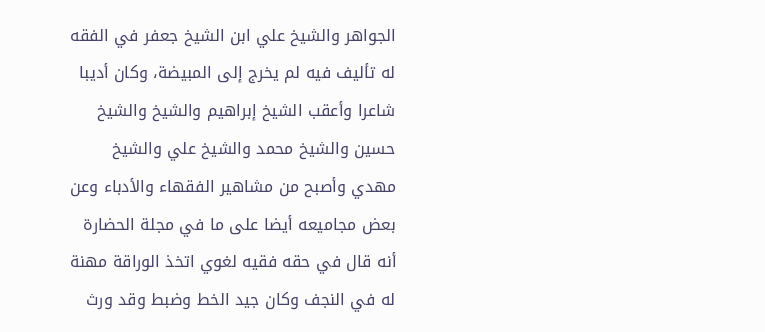الجواهر والشيخ علي ابن الشيخ جعفر في الفقه له تأليف فيه لم يخرج إلى المبيضة، وكان أديبا شاعرا وأعقب الشيخ إبراهيم والشيخ والشيخ حسين والشيخ محمد والشيخ علي والشيخ مهدي وأصبح من مشاهير الفقهاء والأدباء وعن بعض مجاميعه أيضا على ما في مجلة الحضارة أنه قال في حقه فقيه لغوي اتخذ الوراقة مهنة له في النجف وكان جيد الخط وضبط وقد ورث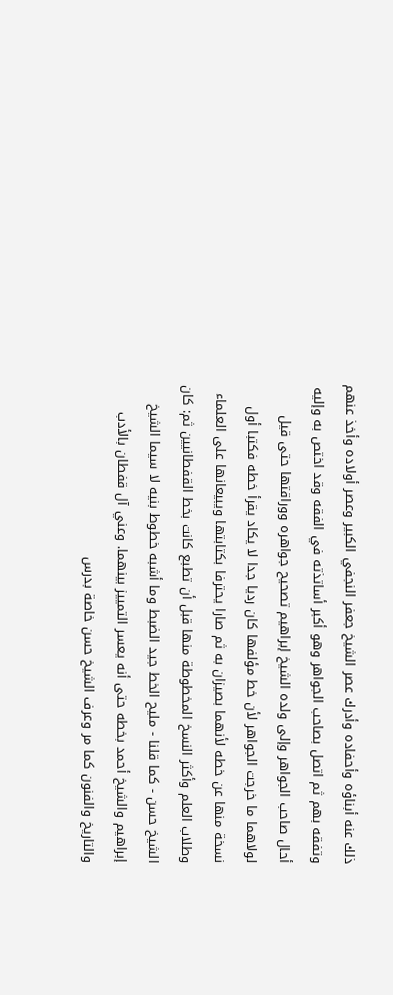ذلك عنه أبناؤه وأحفاده وأدرك عصر الشيخ جعفر النجفي الكبير وعصر أولاده وأخذ عنهم وتفقه بهم ثم اتصل بصاحب الجواهر وهو أكبر أساتذته في الفقه وقد اختص به وإليه أحال صاحب الجواهر وإلى ولده الشيخ إبراهيم تصحيح جواهره ووراقتها حتى قيل لولاهما ما خرجت الجواهر لأن خط مؤلفها كان رديا جدا لا يكاد يقرأ خطه فكتبا أول نسخة منها عن خطه لأنهما بصيزان به ثم صارا يحترفا بكتابتها ويبيعانها على العلماء وطلاب العلم وأكثر النسخ المخطوطة منها قبل أن تطبع كانت بخط القفطانيين ثم: كان الشيخ حسن - كما قلنا - مليح الخط جيد الضبط وما أشبه خطوط بنيه لا سيما الشيخ إبراهيم والشيخ أحمد بخطه حتى أنه يعسر التمييز بينهما. وعني آل قفطان بالأدب والتاريخ والفنون كما مر وعرف الشيخ حسن خاصة بدرس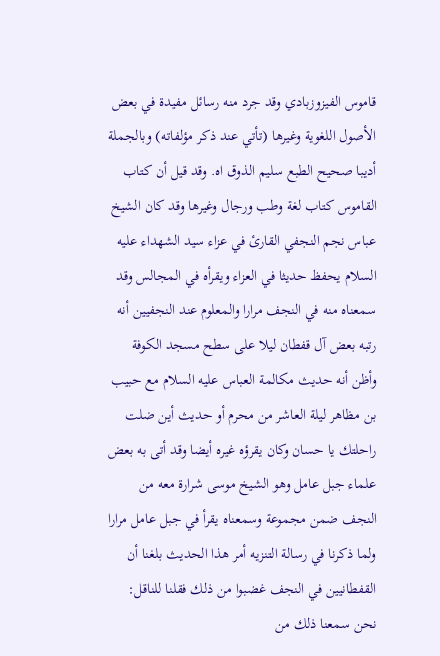قاموس الفيزوزبادي وقد جرد منه رسائل مفيدة في بعض الأصول اللغوية وغيرها (تأتي عند ذكر مؤلفاته) وبالجملة أديبا صحيح الطبع سليم الذوق اه. وقد قيل أن كتاب القاموس كتاب لغة وطب ورجال وغيرها وقد كان الشيخ عباس نجم النجفي القارئ في عزاء سيد الشهداء عليه السلام يحفظ حديثا في العزاء ويقرأه في المجالس وقد سمعناه منه في النجف مرارا والمعلوم عند النجفيين أنه رتبه بعض آل قفطان ليلا على سطح مسجد الكوفة وأظن أنه حديث مكالمة العباس عليه السلام مع حبيب بن مظاهر ليلة العاشر من محرم أو حديث أين ضلت راحلتك يا حسان وكان يقرؤه غيره أيضا وقد أتى به بعض علماء جبل عامل وهو الشيخ موسى شرارة معه من النجف ضمن مجموعة وسمعناه يقرأ في جبل عامل مرارا ولما ذكرنا في رسالة التنزيه أمر هذا الحديث بلغنا أن القفطانيين في النجف غضبوا من ذلك فقلنا للناقل: نحن سمعنا ذلك من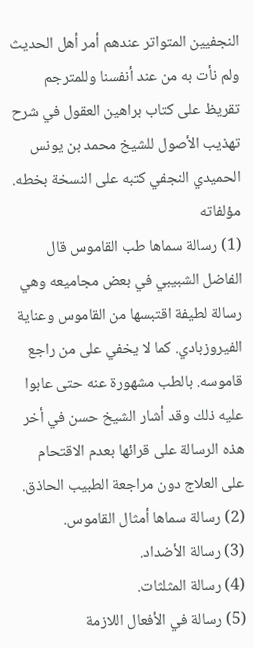النجفيين المتواتر عندهم أمر أهل الحديث ولم نأت به من عند أنفسنا وللمترجم تقريظ على كتاب براهين العقول في شرح تهذيب الأصول للشيخ محمد بن يونس الحميدي النجفي كتبه على النسخة بخطه.
مؤلفاته
(1) رسالة سماها طب القاموس قال الفاضل الشبيبي في بعض مجاميعه وهي رسالة لطيفة اقتبسها من القاموس وعناية الفيروزبادي. كما لا يخفي على من راجع قاموسه. بالطب مشهورة عنه حتى عابوا عليه ذلك وقد أشار الشيخ حسن في أخر هذه الرسالة على قرائها بعدم الاقتحام على العلاج دون مراجعة الطبيب الحاذق.
(2) رسالة سماها أمثال القاموس.
(3) رسالة الأضداد.
(4) رسالة المثلثات.
(5) رسالة في الأفعال اللازمة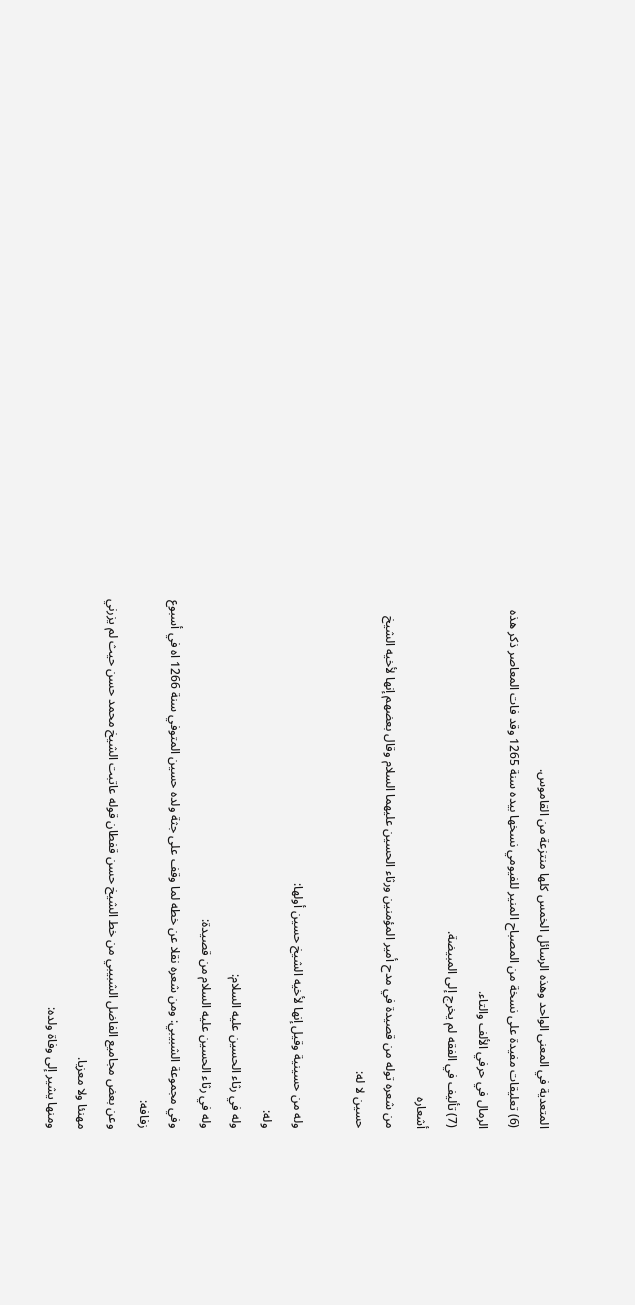المتعدية في المعنى الواحد وهذه الرسائل الخمس كلها منتزعة من القاموس.
(6) تعليقات مفيدة على نسخة من المصباح المنير للفيومي نسخها بيده سنة 1265 وقد فات المعاصر ذكر هذه الرمال في حرفي الألف والتاء.
(7) تأليف في الفقه لم يخرج إلى المبيضة.
أشعاره
من شعره توله من قصيدة في مدح أمير المؤمنين ورثاء الحسين عليهما السلام وقال بعضهم إنها لأخيه الشيخ حسين لا له:

وله من حسينية وقيل إنها لأخيه الشيخ حسين أولها:
وله:
وله في رثاء الحسين عليه السلام:
وله في رثاء الحسين عليه السلام من قصيدة:
وفي مجموعة الشبيبي: ومن شعره نقلا عن خطه لما وقف على جثة ولده حسين المتوفي سنة 1266 اه في أسبوع زفافه:
وعن بعض مجاميع الفاضل الشبيبي من خط الشيخ حسن قفطان قوله عاتبت الشيخ محمد حسن حيث لم يزرني مهنئا ولا معزيا.
ومنها يشير إلى وفاة ولده: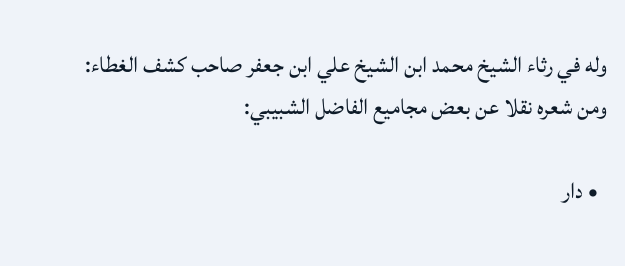وله في رثاء الشيخ محمد ابن الشيخ علي ابن جعفر صاحب كشف الغطاء:
ومن شعره نقلا عن بعض مجاميع الفاضل الشبيبي:

  • دار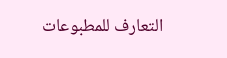التعارف للمطبوعات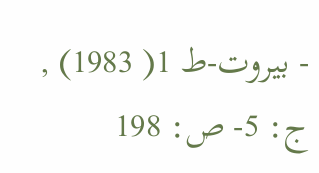- بيروت-ط 1( 1983) , ج: 5- ص: 198